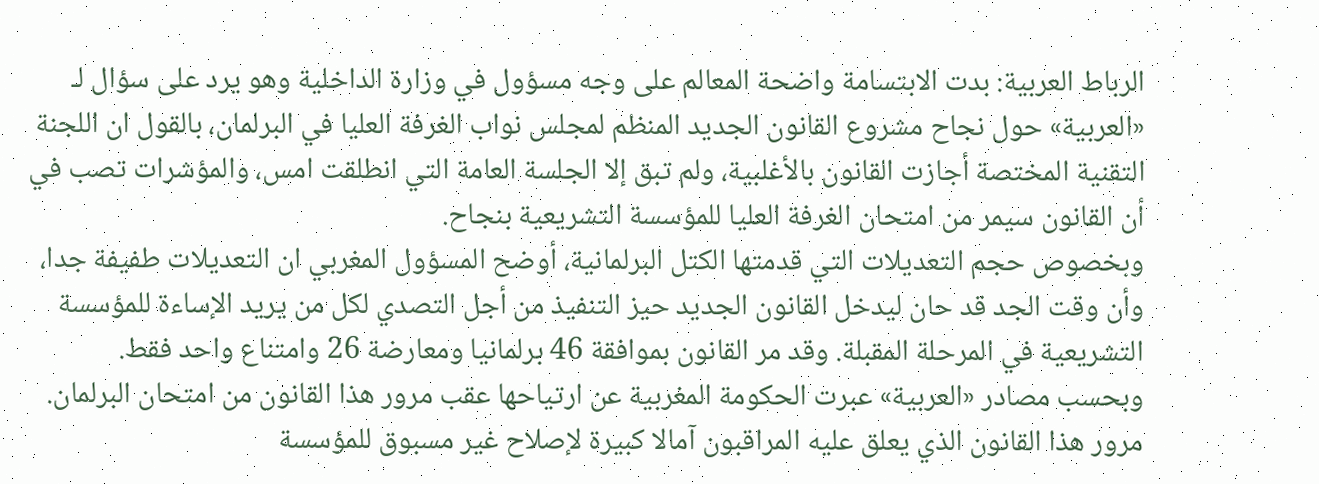الرباط العربية: بدت الابتسامة واضحة المعالم على وجه مسؤول في وزارة الداخلية وهو يرد على سؤال لـ «العربية» حول نجاح مشروع القانون الجديد المنظم لمجلس نواب الغرفة العليا في البرلمان، بالقول ان اللجنة التقنية المختصة أجازت القانون بالأغلبية، ولم تبق إلا الجلسة العامة التي انطلقت امس، والمؤشرات تصب في أن القانون سيمر من امتحان الغرفة العليا للمؤسسة التشريعية بنجاح.
وبخصوص حجم التعديلات التي قدمتها الكتل البرلمانية، أوضح المسؤول المغربي ان التعديلات طفيفة جدا، وأن وقت الجد قد حان ليدخل القانون الجديد حيز التنفيذ من أجل التصدي لكل من يريد الإساءة للمؤسسة التشريعية في المرحلة المقبلة. وقد مر القانون بموافقة 46 برلمانيا ومعارضة 26 وامتناع واحد فقط.
وبحسب مصادر «العربية» عبرت الحكومة المغربية عن ارتياحها عقب مرور هذا القانون من امتحان البرلمان.
مرور هذا القانون الذي يعلق عليه المراقبون آمالا كبيرة لإصلاح غير مسبوق للمؤسسة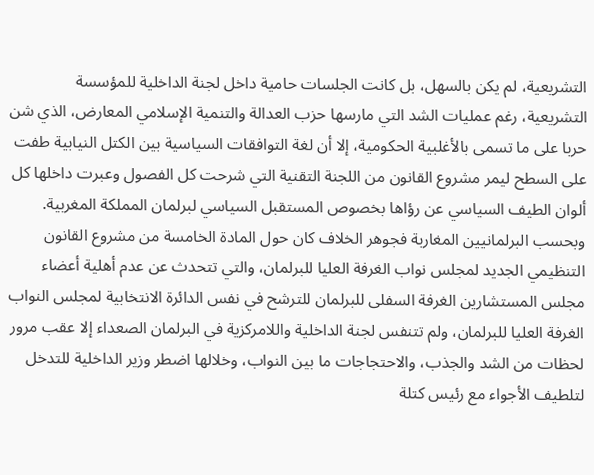التشريعية، لم يكن بالسهل، بل كانت الجلسات حامية داخل لجنة الداخلية للمؤسسة التشريعية، رغم عمليات الشد التي مارسها حزب العدالة والتنمية الإسلامي المعارض، الذي شن حربا على ما تسمى بالأغلبية الحكومية، إلا أن لغة التوافقات السياسية بين الكتل النيابية طفت على السطح ليمر مشروع القانون من اللجنة التقنية التي شرحت كل الفصول وعبرت داخلها كل ألوان الطيف السياسي عن رؤاها بخصوص المستقبل السياسي لبرلمان المملكة المغربية.
وبحسب البرلمانيين المغاربة فجوهر الخلاف كان حول المادة الخامسة من مشروع القانون التنظيمي الجديد لمجلس نواب الغرفة العليا للبرلمان، والتي تتحدث عن عدم أهلية أعضاء مجلس المستشارين الغرفة السفلى للبرلمان للترشح في نفس الدائرة الانتخابية لمجلس النواب الغرفة العليا للبرلمان، ولم تتنفس لجنة الداخلية واللامركزية في البرلمان الصعداء إلا عقب مرور لحظات من الشد والجذب، والاحتجاجات ما بين النواب، وخلالها اضطر وزير الداخلية للتدخل لتلطيف الأجواء مع رئيس كتلة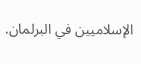الإسلاميين في البرلمان.